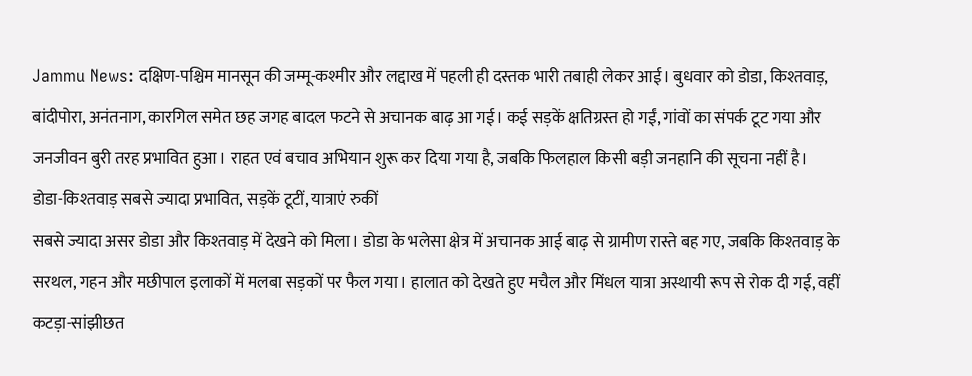Jammu News: दक्षिण-पश्चिम मानसून की जम्मू-कश्मीर और लद्दाख में पहली ही दस्तक भारी तबाही लेकर आई। बुधवार को डोडा, किश्तवाड़, बांदीपोरा, अनंतनाग, कारगिल समेत छह जगह बादल फटने से अचानक बाढ़ आ गई। कई सड़कें क्षतिग्रस्त हो गईं, गांवों का संपर्क टूट गया और जनजीवन बुरी तरह प्रभावित हुआ। राहत एवं बचाव अभियान शुरू कर दिया गया है, जबकि फिलहाल किसी बड़ी जनहानि की सूचना नहीं है।
डोडा-किश्तवाड़ सबसे ज्यादा प्रभावित, सड़कें टूटीं, यात्राएं रुकीं
सबसे ज्यादा असर डोडा और किश्तवाड़ में देखने को मिला। डोडा के भलेसा क्षेत्र में अचानक आई बाढ़ से ग्रामीण रास्ते बह गए, जबकि किश्तवाड़ के सरथल, गहन और मछीपाल इलाकों में मलबा सड़कों पर फैल गया। हालात को देखते हुए मचैल और मिंधल यात्रा अस्थायी रूप से रोक दी गई, वहीं कटड़ा-सांझीछत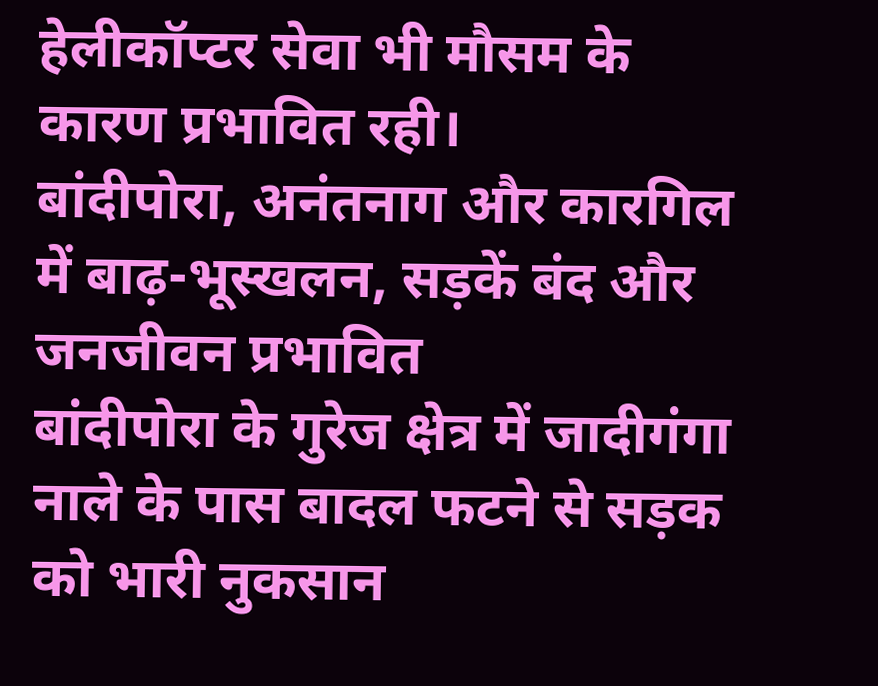हेलीकॉप्टर सेवा भी मौसम के कारण प्रभावित रही।
बांदीपोरा, अनंतनाग और कारगिल में बाढ़-भूस्खलन, सड़कें बंद और जनजीवन प्रभावित
बांदीपोरा के गुरेज क्षेत्र में जादीगंगा नाले के पास बादल फटने से सड़क को भारी नुकसान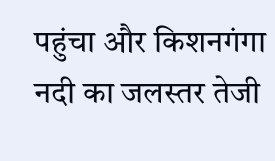पहुंचा और किशनगंगा नदी का जलस्तर तेजी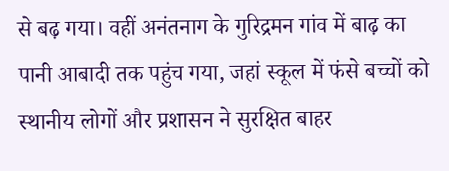से बढ़ गया। वहीं अनंतनाग के गुरिद्रमन गांव में बाढ़ का पानी आबादी तक पहुंच गया, जहां स्कूल में फंसे बच्चों को स्थानीय लोगों और प्रशासन ने सुरक्षित बाहर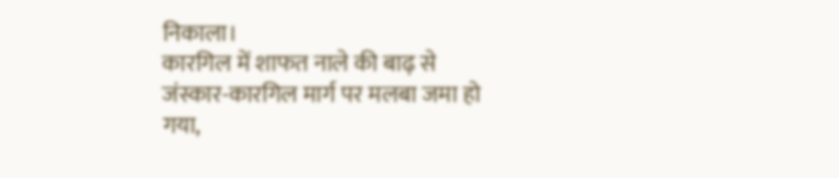निकाला।
कारगिल में शाफत नाले की बाढ़ से जंस्कार-कारगिल मार्ग पर मलबा जमा हो गया,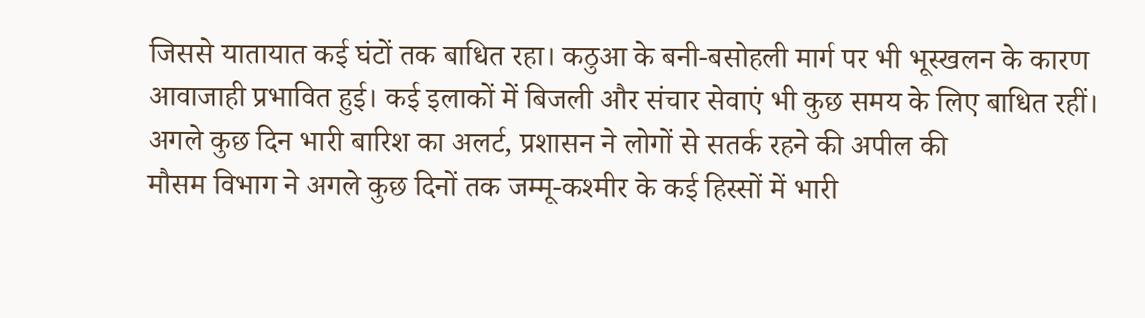जिससे यातायात कई घंटों तक बाधित रहा। कठुआ के बनी-बसोहली मार्ग पर भी भूस्खलन के कारण आवाजाही प्रभावित हुई। कई इलाकों में बिजली और संचार सेवाएं भी कुछ समय के लिए बाधित रहीं।
अगले कुछ दिन भारी बारिश का अलर्ट, प्रशासन ने लोगों से सतर्क रहने की अपील की
मौसम विभाग ने अगले कुछ दिनों तक जम्मू-कश्मीर के कई हिस्सों में भारी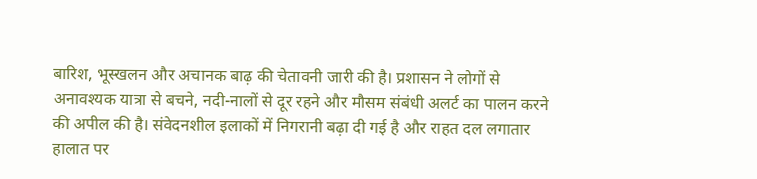बारिश, भूस्खलन और अचानक बाढ़ की चेतावनी जारी की है। प्रशासन ने लोगों से अनावश्यक यात्रा से बचने, नदी-नालों से दूर रहने और मौसम संबंधी अलर्ट का पालन करने की अपील की है। संवेदनशील इलाकों में निगरानी बढ़ा दी गई है और राहत दल लगातार हालात पर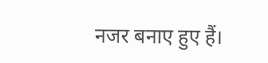नजर बनाए हुए हैं।